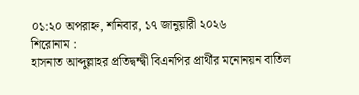০১:২০ অপরাহ্ন, শনিবার, ১৭ জানুয়ারী ২০২৬
শিরোনাম :
হাসনাত আব্দুল্লাহর প্রতিদ্বন্দ্বী বিএনপির প্রার্থীর মনোনয়ন বাতিল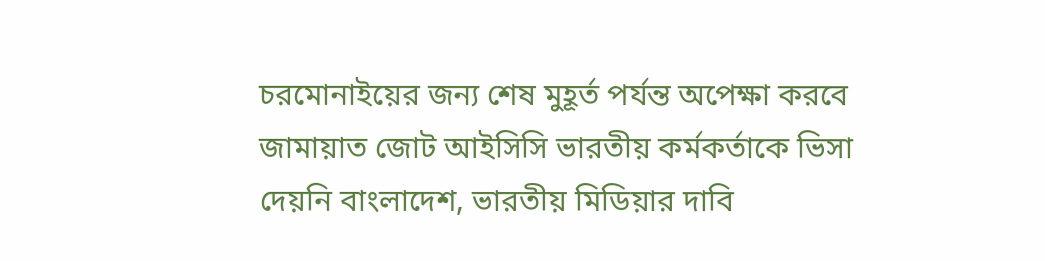চরমোনাইয়ের জন্য শেষ মুহূর্ত পর্যন্ত অপেক্ষা করবে জামায়াত জোট আইসিসি ভারতীয় কর্মকর্তাকে ভিসা দেয়নি বাংলাদেশ, ভারতীয় মিডিয়ার দাবি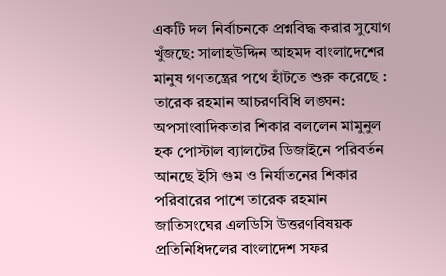একটি দল নির্বাচনকে প্রশ্নবিদ্ধ করার সুযোগ খুঁজছে: সালাহউদ্দিন আহমদ বাংলাদেশের মানুষ গণতন্ত্রের পথে হাঁটতে শুরু করেছে : তারেক রহমান আচরণবিধি লঙ্ঘন: অপসাংবাদিকতার শিকার বললেন মামুনুল হক পোস্টাল ব্যালটের ডিজাইনে পরিবর্তন আনছে ইসি গুম ও নির্যাতনের শিকার পরিবারের পাশে তারেক রহমান জাতিসংঘের এলডিসি উত্তরণবিষয়ক প্রতিনিধিদলের বাংলাদেশ সফর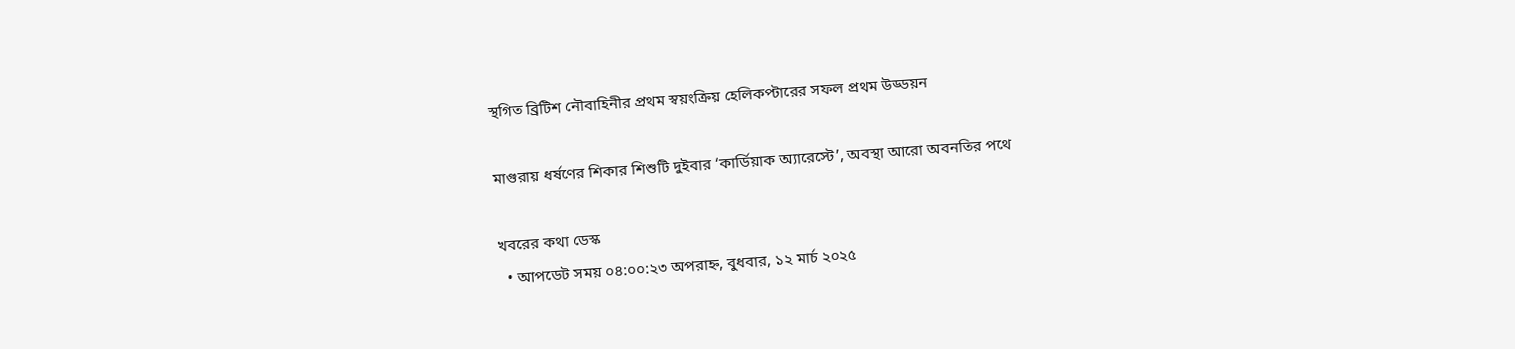স্থগিত ব্রিটিশ নৌবাহিনীর প্রথম স্বয়ংক্রিয় হেলিকপ্টারের সফল প্রথম উড্ডয়ন

মাগুরায় ধর্ষণের শিকার শিশুটি দুইবার ‘কার্ডিয়াক অ্যারেস্টে’, অবস্থা আরো অবনতির পথে

খবরের কথা ডেস্ক
  • আপডেট সময় ০৪:০০:২৩ অপরাহ্ন, বুধবার, ১২ মার্চ ২০২৫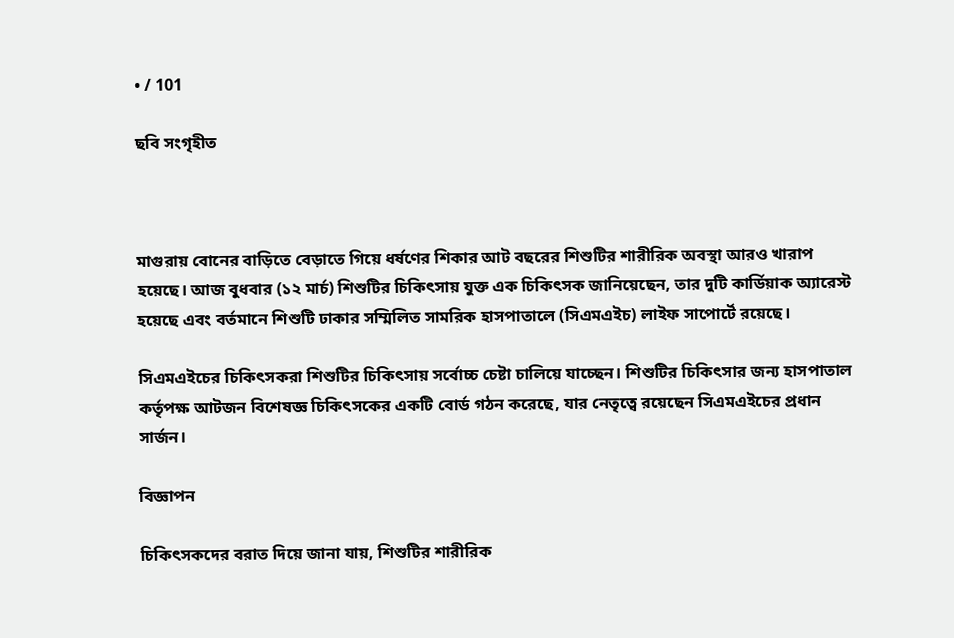• / 101

ছবি সংগৃহীত



মাগুরায় বোনের বাড়িতে বেড়াতে গিয়ে ধর্ষণের শিকার আট বছরের শিশুটির শারীরিক অবস্থা আরও খারাপ হয়েছে। আজ বুধবার (১২ মার্চ) শিশুটির চিকিৎসায় যুক্ত এক চিকিৎসক জানিয়েছেন, তার দুটি কার্ডিয়াক অ্যারেস্ট হয়েছে এবং বর্তমানে শিশুটি ঢাকার সম্মিলিত সামরিক হাসপাতালে (সিএমএইচ) লাইফ সাপোর্টে রয়েছে।

সিএমএইচের চিকিৎসকরা শিশুটির চিকিৎসায় সর্বোচ্চ চেষ্টা চালিয়ে যাচ্ছেন। শিশুটির চিকিৎসার জন্য হাসপাতাল কর্তৃপক্ষ আটজন বিশেষজ্ঞ চিকিৎসকের একটি বোর্ড গঠন করেছে, যার নেতৃত্বে রয়েছেন সিএমএইচের প্রধান সার্জন।

বিজ্ঞাপন

চিকিৎসকদের বরাত দিয়ে জানা যায়, শিশুটির শারীরিক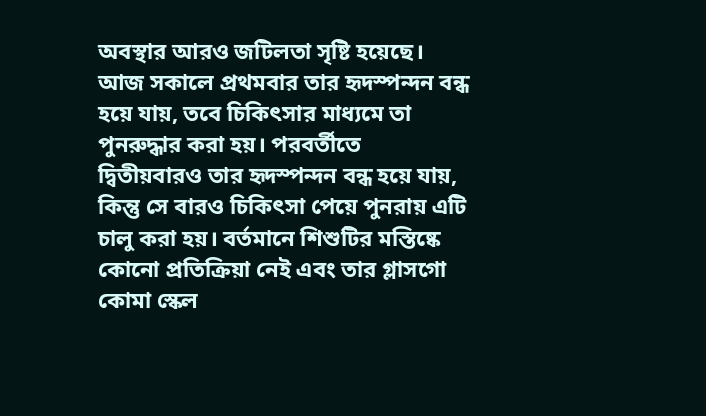অবস্থার আরও জটিলতা সৃষ্টি হয়েছে। আজ সকালে প্রথমবার তার হৃদস্পন্দন বন্ধ হয়ে যায়, তবে চিকিৎসার মাধ্যমে তা পুনরুদ্ধার করা হয়। পরবর্তীতে দ্বিতীয়বারও তার হৃদস্পন্দন বন্ধ হয়ে যায়, কিন্তু সে বারও চিকিৎসা পেয়ে পুনরায় এটি চালু করা হয়। বর্তমানে শিশুটির মস্তিষ্কে কোনো প্রতিক্রিয়া নেই এবং তার গ্লাসগো কোমা স্কেল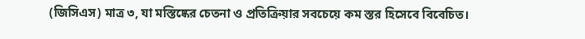(জিসিএস) মাত্র ৩, যা মস্তিষ্কের চেতনা ও প্রতিক্রিয়ার সবচেয়ে কম স্তর হিসেবে বিবেচিত।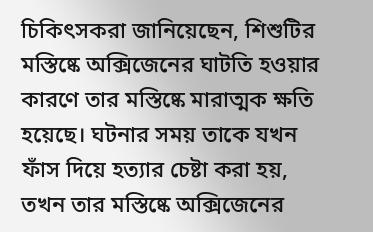চিকিৎসকরা জানিয়েছেন, শিশুটির মস্তিষ্কে অক্সিজেনের ঘাটতি হওয়ার কারণে তার মস্তিষ্কে মারাত্মক ক্ষতি হয়েছে। ঘটনার সময় তাকে যখন ফাঁস দিয়ে হত্যার চেষ্টা করা হয়, তখন তার মস্তিষ্কে অক্সিজেনের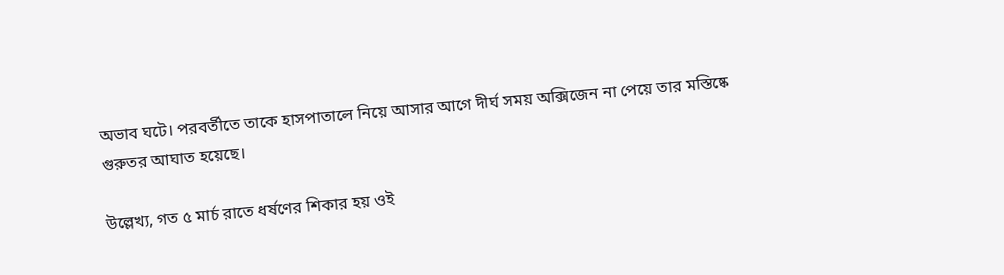অভাব ঘটে। পরবর্তীতে তাকে হাসপাতালে নিয়ে আসার আগে দীর্ঘ সময় অক্সিজেন না পেয়ে তার মস্তিষ্কে গুরুতর আঘাত হয়েছে।

উল্লেখ্য, গত ৫ মার্চ রাতে ধর্ষণের শিকার হয় ওই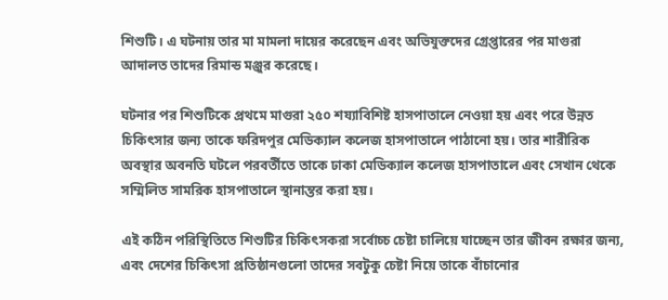শিশুটি। এ ঘটনায় তার মা মামলা দায়ের করেছেন এবং অভিযুক্তদের গ্রেপ্তারের পর মাগুরা আদালত তাদের রিমান্ড মঞ্জুর করেছে।

ঘটনার পর শিশুটিকে প্রথমে মাগুরা ২৫০ শয্যাবিশিষ্ট হাসপাতালে নেওয়া হয় এবং পরে উন্নত চিকিৎসার জন্য তাকে ফরিদপুর মেডিক্যাল কলেজ হাসপাতালে পাঠানো হয়। তার শারীরিক অবস্থার অবনতি ঘটলে পরবর্তীতে তাকে ঢাকা মেডিক্যাল কলেজ হাসপাতালে এবং সেখান থেকে সম্মিলিত সামরিক হাসপাতালে স্থানান্তর করা হয়।

এই কঠিন পরিস্থিতিতে শিশুটির চিকিৎসকরা সর্বোচ্চ চেষ্টা চালিয়ে যাচ্ছেন তার জীবন রক্ষার জন্য, এবং দেশের চিকিৎসা প্রতিষ্ঠানগুলো তাদের সবটুকু চেষ্টা নিয়ে তাকে বাঁচানোর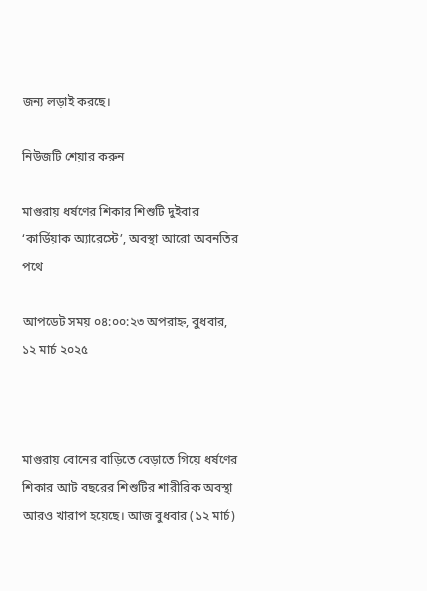জন্য লড়াই করছে।

নিউজটি শেয়ার করুন

মাগুরায় ধর্ষণের শিকার শিশুটি দুইবার ‘কার্ডিয়াক অ্যারেস্টে’, অবস্থা আরো অবনতির পথে

আপডেট সময় ০৪:০০:২৩ অপরাহ্ন, বুধবার, ১২ মার্চ ২০২৫



মাগুরায় বোনের বাড়িতে বেড়াতে গিয়ে ধর্ষণের শিকার আট বছরের শিশুটির শারীরিক অবস্থা আরও খারাপ হয়েছে। আজ বুধবার (১২ মার্চ)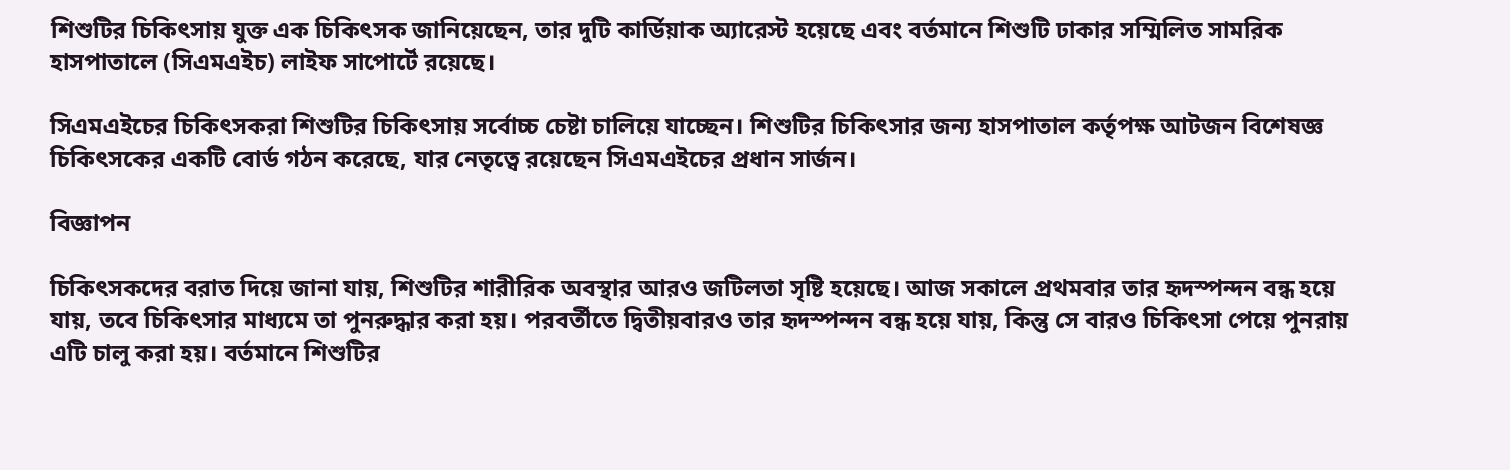শিশুটির চিকিৎসায় যুক্ত এক চিকিৎসক জানিয়েছেন, তার দুটি কার্ডিয়াক অ্যারেস্ট হয়েছে এবং বর্তমানে শিশুটি ঢাকার সম্মিলিত সামরিক হাসপাতালে (সিএমএইচ) লাইফ সাপোর্টে রয়েছে।

সিএমএইচের চিকিৎসকরা শিশুটির চিকিৎসায় সর্বোচ্চ চেষ্টা চালিয়ে যাচ্ছেন। শিশুটির চিকিৎসার জন্য হাসপাতাল কর্তৃপক্ষ আটজন বিশেষজ্ঞ চিকিৎসকের একটি বোর্ড গঠন করেছে, যার নেতৃত্বে রয়েছেন সিএমএইচের প্রধান সার্জন।

বিজ্ঞাপন

চিকিৎসকদের বরাত দিয়ে জানা যায়, শিশুটির শারীরিক অবস্থার আরও জটিলতা সৃষ্টি হয়েছে। আজ সকালে প্রথমবার তার হৃদস্পন্দন বন্ধ হয়ে যায়, তবে চিকিৎসার মাধ্যমে তা পুনরুদ্ধার করা হয়। পরবর্তীতে দ্বিতীয়বারও তার হৃদস্পন্দন বন্ধ হয়ে যায়, কিন্তু সে বারও চিকিৎসা পেয়ে পুনরায় এটি চালু করা হয়। বর্তমানে শিশুটির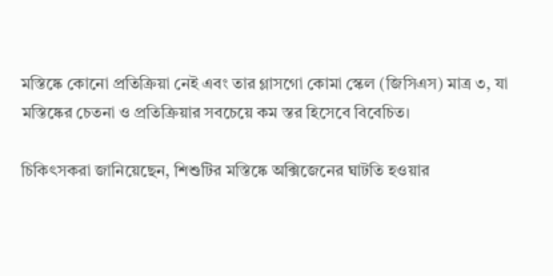মস্তিষ্কে কোনো প্রতিক্রিয়া নেই এবং তার গ্লাসগো কোমা স্কেল (জিসিএস) মাত্র ৩, যা মস্তিষ্কের চেতনা ও প্রতিক্রিয়ার সবচেয়ে কম স্তর হিসেবে বিবেচিত।

চিকিৎসকরা জানিয়েছেন, শিশুটির মস্তিষ্কে অক্সিজেনের ঘাটতি হওয়ার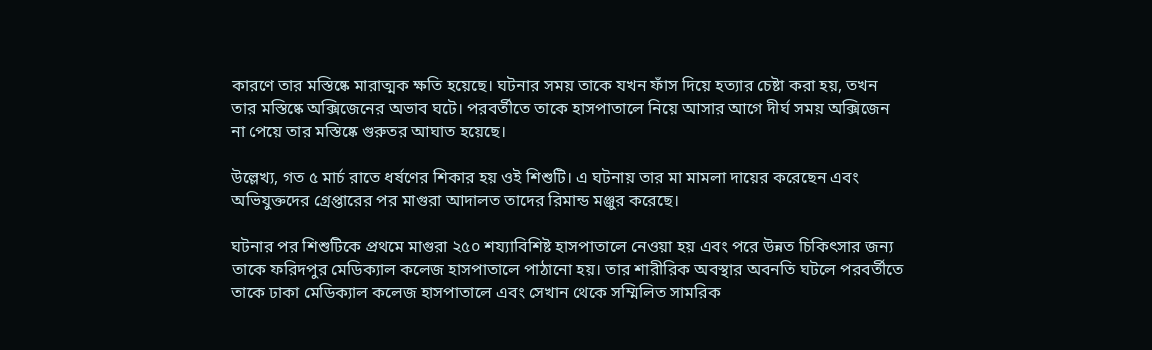কারণে তার মস্তিষ্কে মারাত্মক ক্ষতি হয়েছে। ঘটনার সময় তাকে যখন ফাঁস দিয়ে হত্যার চেষ্টা করা হয়, তখন তার মস্তিষ্কে অক্সিজেনের অভাব ঘটে। পরবর্তীতে তাকে হাসপাতালে নিয়ে আসার আগে দীর্ঘ সময় অক্সিজেন না পেয়ে তার মস্তিষ্কে গুরুতর আঘাত হয়েছে।

উল্লেখ্য, গত ৫ মার্চ রাতে ধর্ষণের শিকার হয় ওই শিশুটি। এ ঘটনায় তার মা মামলা দায়ের করেছেন এবং অভিযুক্তদের গ্রেপ্তারের পর মাগুরা আদালত তাদের রিমান্ড মঞ্জুর করেছে।

ঘটনার পর শিশুটিকে প্রথমে মাগুরা ২৫০ শয্যাবিশিষ্ট হাসপাতালে নেওয়া হয় এবং পরে উন্নত চিকিৎসার জন্য তাকে ফরিদপুর মেডিক্যাল কলেজ হাসপাতালে পাঠানো হয়। তার শারীরিক অবস্থার অবনতি ঘটলে পরবর্তীতে তাকে ঢাকা মেডিক্যাল কলেজ হাসপাতালে এবং সেখান থেকে সম্মিলিত সামরিক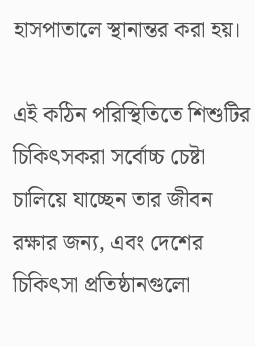হাসপাতালে স্থানান্তর করা হয়।

এই কঠিন পরিস্থিতিতে শিশুটির চিকিৎসকরা সর্বোচ্চ চেষ্টা চালিয়ে যাচ্ছেন তার জীবন রক্ষার জন্য, এবং দেশের চিকিৎসা প্রতিষ্ঠানগুলো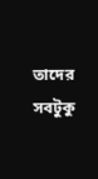তাদের সবটুকু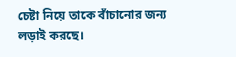চেষ্টা নিয়ে তাকে বাঁচানোর জন্য লড়াই করছে।